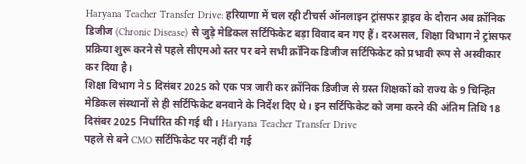Haryana Teacher Transfer Drive: हरियाणा में चल रही टीचर्स ऑनलाइन ट्रांसफर ड्राइव के दौरान अब क्रॉनिक डिजीज (Chronic Disease) से जुड़े मेडिकल सर्टिफिकेट बड़ा विवाद बन गए हैं। दरअसल, शिक्षा विभाग ने ट्रांसफर प्रक्रिया शुरू करने से पहले सीएमओ स्तर पर बने सभी क्रॉनिक डिजीज सर्टिफिकेट को प्रभावी रूप से अस्वीकार कर दिया है।
शिक्षा विभाग ने 5 दिसंबर 2025 को एक पत्र जारी कर क्रॉनिक डिजीज से ग्रस्त शिक्षकों को राज्य के 9 चिन्हित मेडिकल संस्थानों से ही सर्टिफिकेट बनवाने के निर्देश दिए थे। इन सर्टिफिकेट को जमा करने की अंतिम तिथि 18 दिसंबर 2025 निर्धारित की गई थी। Haryana Teacher Transfer Drive
पहले से बने CMO सर्टिफिकेट पर नहीं दी गई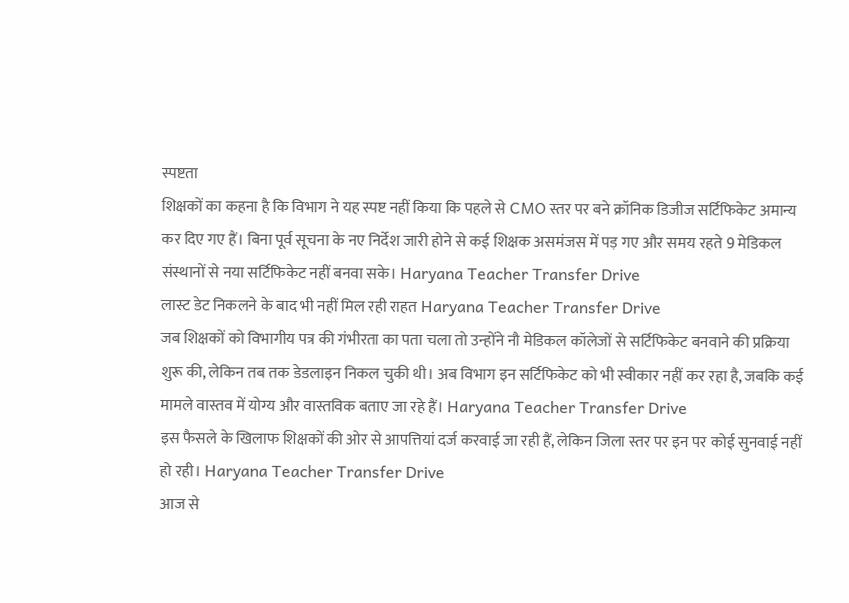स्पष्टता
शिक्षकों का कहना है कि विभाग ने यह स्पष्ट नहीं किया कि पहले से CMO स्तर पर बने क्रॉनिक डिजीज सर्टिफिकेट अमान्य कर दिए गए हैं। बिना पूर्व सूचना के नए निर्देश जारी होने से कई शिक्षक असमंजस में पड़ गए और समय रहते 9 मेडिकल संस्थानों से नया सर्टिफिकेट नहीं बनवा सके। Haryana Teacher Transfer Drive
लास्ट डेट निकलने के बाद भी नहीं मिल रही राहत Haryana Teacher Transfer Drive
जब शिक्षकों को विभागीय पत्र की गंभीरता का पता चला तो उन्होंने नौ मेडिकल कॉलेजों से सर्टिफिकेट बनवाने की प्रक्रिया शुरू की, लेकिन तब तक डेडलाइन निकल चुकी थी। अब विभाग इन सर्टिफिकेट को भी स्वीकार नहीं कर रहा है, जबकि कई मामले वास्तव में योग्य और वास्तविक बताए जा रहे हैं। Haryana Teacher Transfer Drive
इस फैसले के खिलाफ शिक्षकों की ओर से आपत्तियां दर्ज करवाई जा रही हैं, लेकिन जिला स्तर पर इन पर कोई सुनवाई नहीं हो रही। Haryana Teacher Transfer Drive
आज से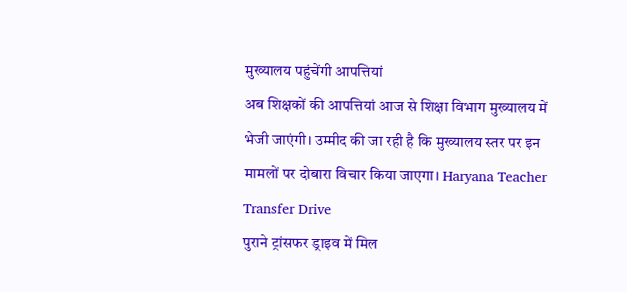मुख्यालय पहुंचेंगी आपत्तियां
अब शिक्षकों की आपत्तियां आज से शिक्षा विभाग मुख्यालय में भेजी जाएंगी। उम्मीद की जा रही है कि मुख्यालय स्तर पर इन मामलों पर दोबारा विचार किया जाएगा। Haryana Teacher Transfer Drive
पुराने ट्रांसफर ड्राइव में मिल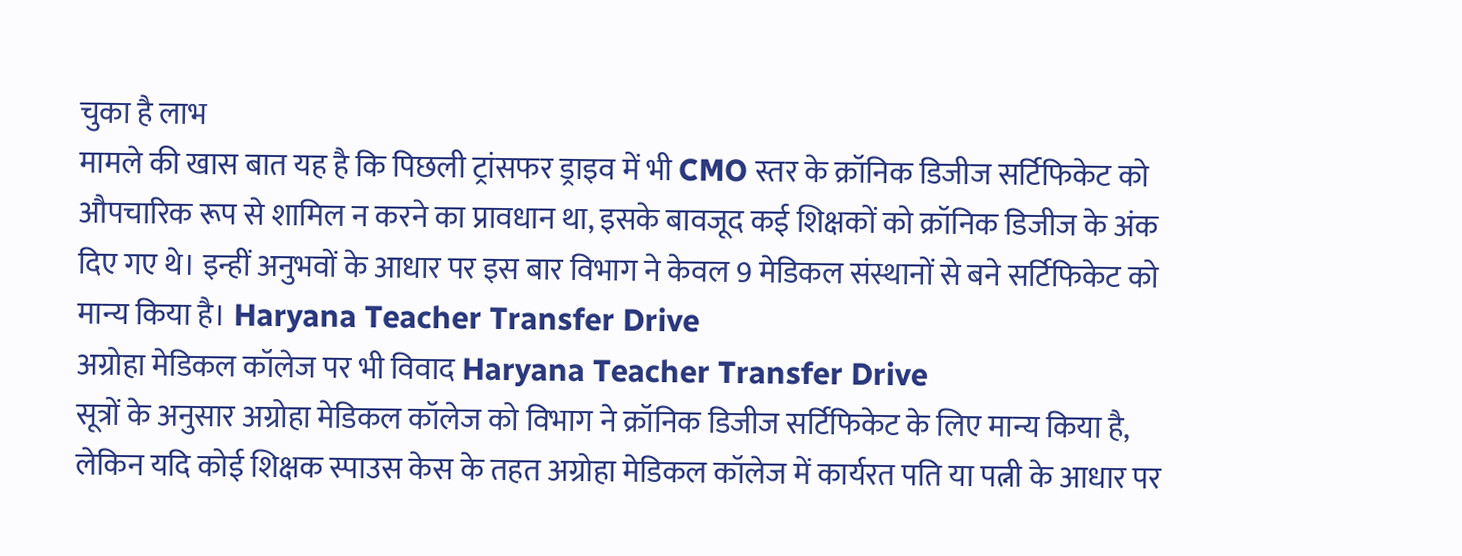चुका है लाभ
मामले की खास बात यह है कि पिछली ट्रांसफर ड्राइव में भी CMO स्तर के क्रॉनिक डिजीज सर्टिफिकेट को औपचारिक रूप से शामिल न करने का प्रावधान था, इसके बावजूद कई शिक्षकों को क्रॉनिक डिजीज के अंक दिए गए थे। इन्हीं अनुभवों के आधार पर इस बार विभाग ने केवल 9 मेडिकल संस्थानों से बने सर्टिफिकेट को मान्य किया है। Haryana Teacher Transfer Drive
अग्रोहा मेडिकल कॉलेज पर भी विवाद Haryana Teacher Transfer Drive
सूत्रों के अनुसार अग्रोहा मेडिकल कॉलेज को विभाग ने क्रॉनिक डिजीज सर्टिफिकेट के लिए मान्य किया है, लेकिन यदि कोई शिक्षक स्पाउस केस के तहत अग्रोहा मेडिकल कॉलेज में कार्यरत पति या पत्नी के आधार पर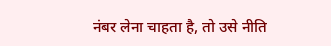नंबर लेना चाहता है, तो उसे नीति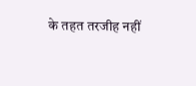के तहत तरजीह नहीं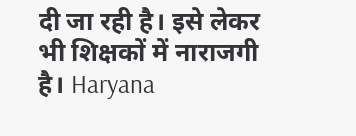दी जा रही है। इसे लेकर भी शिक्षकों में नाराजगी है। Haryana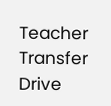Teacher Transfer Drive